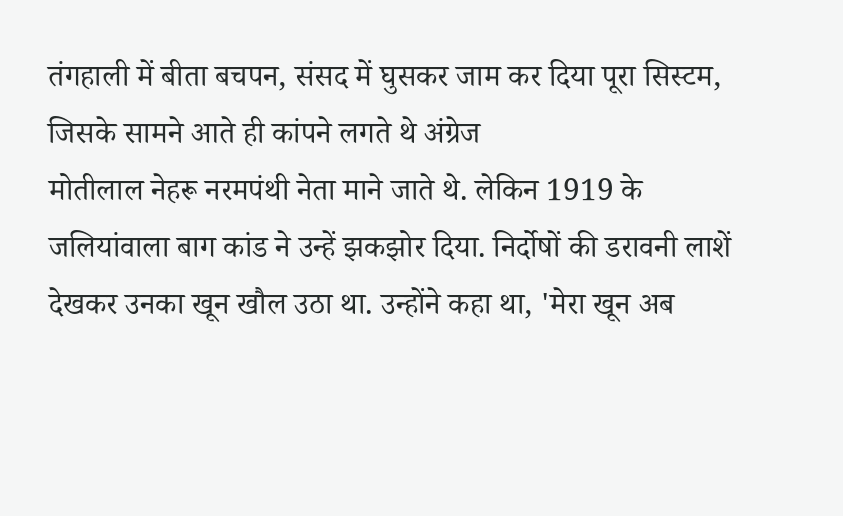तंगहाली में बीता बचपन, संसद में घुसकर जाम कर दिया पूरा सिस्टम, जिसके सामने आते ही कांपने लगते थे अंग्रेज
मोतीलाल नेहरू नरमपंथी नेता माने जाते थे. लेकिन 1919 के जलियांवाला बाग कांड ने उन्हें झकझोर दिया. निर्दोषों की डरावनी लाशें देखकर उनका खून खौल उठा था. उन्होंने कहा था, 'मेरा खून अब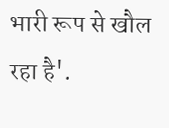भारी रूप से खौल रहा है'.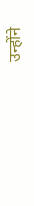उन्होंने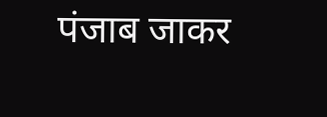पंजाब जाकर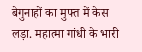बेगुनाहों का मुफ्त में केस लड़ा. महात्मा गांधी के भारी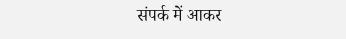संपर्क में आकर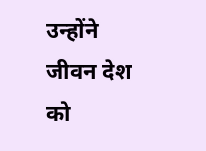उन्होंने जीवन देश को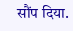सौंप दिया.